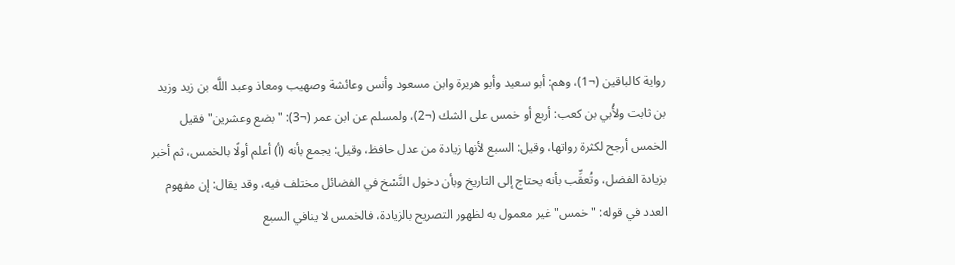رواية كالباقين (¬1)، وهم: أبو سعيد وأبو هريرة وابن مسعود وأنس وعائشة وصهيب ومعاذ وعبد اللَّه بن زيد وزيد بن ثابت ولأُبي بن كعب: أربع أو خمس على الشك (¬2)، ولمسلم عن ابن عمر (¬3): "بضع وعشرين" فقيل الخمس أرجح لكثرة رواتها، وقيل: السبع لأنها زيادة من عدل حافظ، وقيل: يجمع بأنه (أ) أعلم أولًا بالخمس، ثم أخبر بزيادة الفضل، وتُعقِّب بأنه يحتاج إلى التاريخ وبأن دخول النَّسْخ في الفضائل مختلف فيه، وقد يقال: إن مفهوم العدد في قوله: "خمس" غير معمول به لظهور التصريح بالزيادة، فالخمس لا ينافي السبع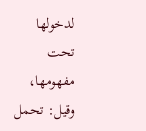لدخولها تحت مفهومها، وقيل: تحمل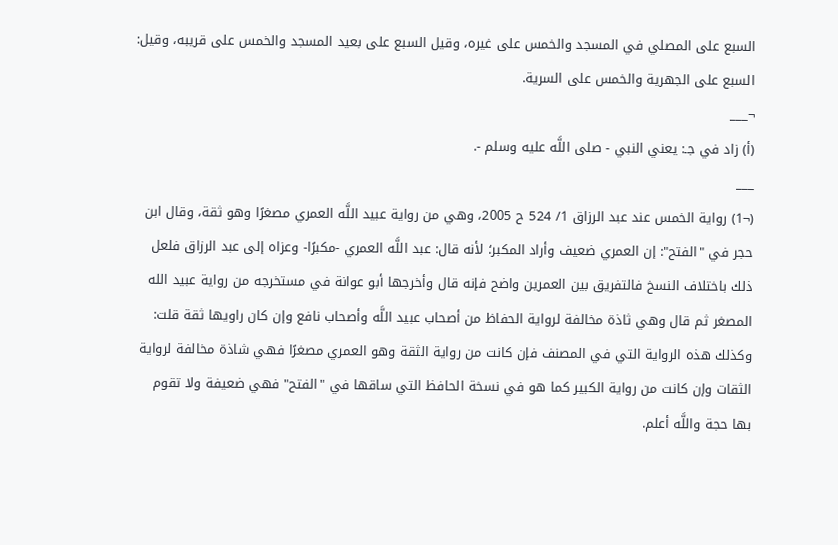السبع على المصلي في المسجد والخمس على غيره، وقيل السبع على بعيد المسجد والخمس على قريبه، وقيل: السبع على الجهرية والخمس على السرية.
¬___
(أ) زاد في جـ: يعني النبي - صلى اللَّه عليه وسلم -.
___
(¬1) رواية الخمس عند عبد الرزاق 1/ 524 ح 2005، وهي من رواية عبيد اللَّه العمري مصغرًا وهو ثقة، وقال ابن حجر في "الفتح": إن العمري ضعيف وأراد المكبر؛ لأنه قال: عبد اللَّه العمري -مكبرًا- وعزاه إلى عبد الرزاق فلعل ذلك باختلاف النسخ فالتفريق بين العمرين واضح فإنه قال وأخرجها أبو عوانة في مستخرجه من رواية عبيد الله المصغر ثم قال وهي ثاذة مخالفة لرواية الحفاظ من أصحاب عبيد اللَّه وأصحاب نافع وإن كان راويها ثقة قلت: وكذلك هذه الرواية التي في المصنف فإن كانت من رواية الثقة وهو العمري مصغرًا فهي شاذة مخالفة لرواية الثقات وإن كانت من رواية الكبير كما هو في نسخة الحافظ التي ساقها في "الفتح" فهي ضعيفة ولا تقوم بها حجة واللَّه أعلم.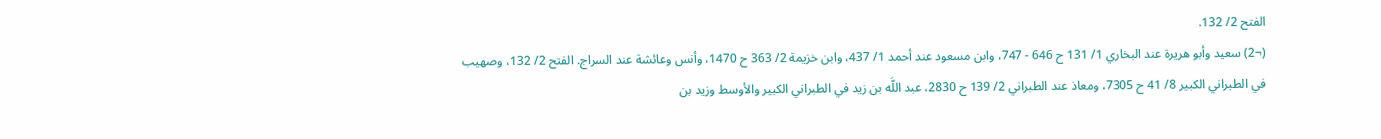الفتح 2/ 132.
(¬2) سعيد وأبو هريرة عند البخاري 1/ 131 ح 646 - 747، وابن مسعود عند أحمد 1/ 437، وابن خزيمة 2/ 363 ح 1470، وأنس وعائشة عند السراج. الفتح 2/ 132، وصهيب في الطبراني الكبير 8/ 41 ح 7305، ومعاذ عند الطبراني 2/ 139 ح 2830، عبد اللَّه بن زيد في الطبراني الكبير والأوسط وزيد بن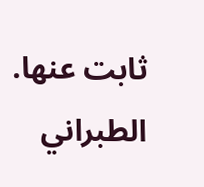ثابت عنها. الطبراني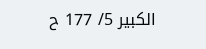الكبير 5/ 177 ح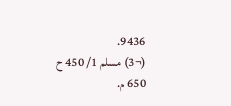9436.
(¬3) مسلم 1/ 450 ح 650 م.